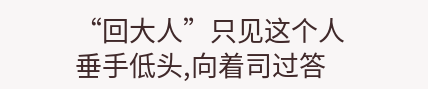“回大人”只见这个人垂手低头,向着司过答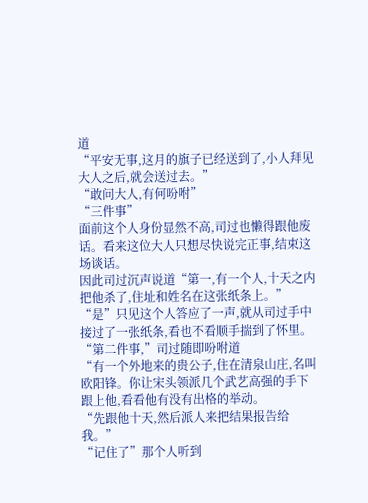道
“平安无事,这月的旗子已经送到了,小人拜见大人之后,就会送过去。”
“敢问大人,有何吩咐”
“三件事”
面前这个人身份显然不高,司过也懒得跟他废话。看来这位大人只想尽快说完正事,结束这场谈话。
因此司过沉声说道“第一,有一个人,十天之内把他杀了,住址和姓名在这张纸条上。”
“是”只见这个人答应了一声,就从司过手中接过了一张纸条,看也不看顺手揣到了怀里。
“第二件事,”司过随即吩咐道
“有一个外地来的贵公子,住在清泉山庄,名叫欧阳锋。你让宋头领派几个武艺高强的手下跟上他,看看他有没有出格的举动。
“先跟他十天,然后派人来把结果报告给我。”
“记住了”那个人听到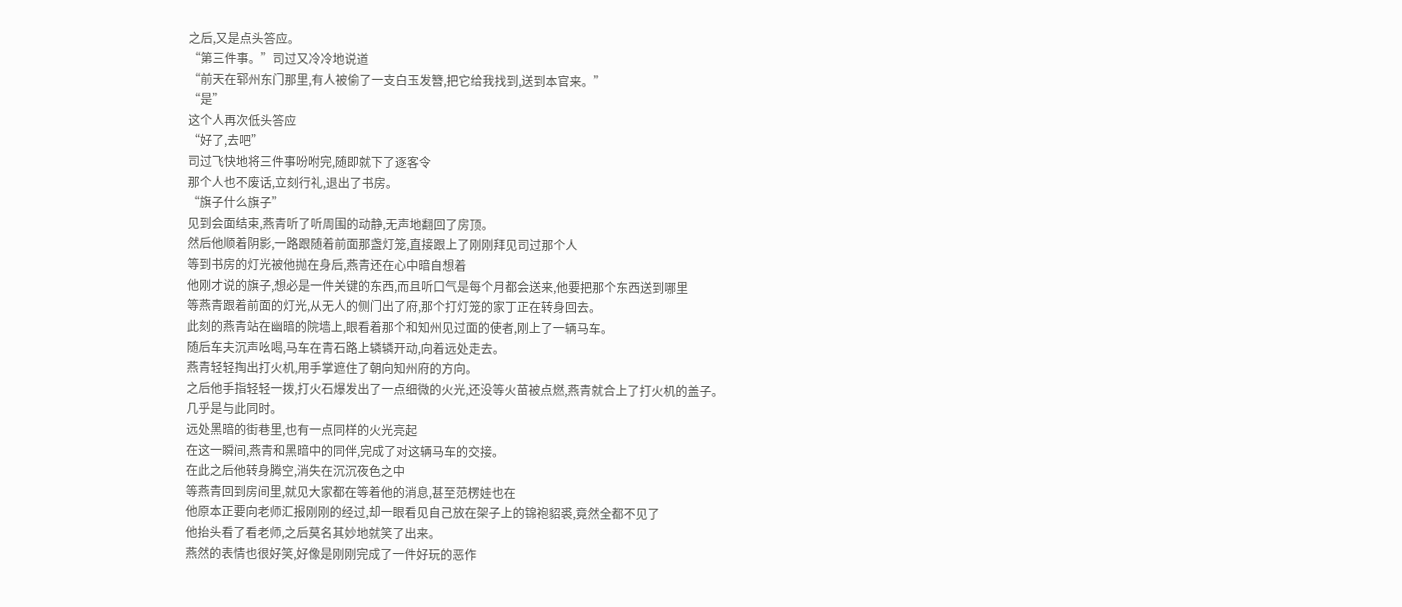之后,又是点头答应。
“第三件事。”司过又冷冷地说道
“前天在郓州东门那里,有人被偷了一支白玉发簪,把它给我找到,送到本官来。”
“是”
这个人再次低头答应
“好了,去吧”
司过飞快地将三件事吩咐完,随即就下了逐客令
那个人也不废话,立刻行礼,退出了书房。
“旗子什么旗子”
见到会面结束,燕青听了听周围的动静,无声地翻回了房顶。
然后他顺着阴影,一路跟随着前面那盏灯笼,直接跟上了刚刚拜见司过那个人
等到书房的灯光被他抛在身后,燕青还在心中暗自想着
他刚才说的旗子,想必是一件关键的东西,而且听口气是每个月都会送来,他要把那个东西送到哪里
等燕青跟着前面的灯光,从无人的侧门出了府,那个打灯笼的家丁正在转身回去。
此刻的燕青站在幽暗的院墙上,眼看着那个和知州见过面的使者,刚上了一辆马车。
随后车夫沉声吆喝,马车在青石路上辚辚开动,向着远处走去。
燕青轻轻掏出打火机,用手掌遮住了朝向知州府的方向。
之后他手指轻轻一拨,打火石爆发出了一点细微的火光,还没等火苗被点燃,燕青就合上了打火机的盖子。
几乎是与此同时。
远处黑暗的街巷里,也有一点同样的火光亮起
在这一瞬间,燕青和黑暗中的同伴,完成了对这辆马车的交接。
在此之后他转身腾空,消失在沉沉夜色之中
等燕青回到房间里,就见大家都在等着他的消息,甚至范楞娃也在
他原本正要向老师汇报刚刚的经过,却一眼看见自己放在架子上的锦袍貂裘,竟然全都不见了
他抬头看了看老师,之后莫名其妙地就笑了出来。
燕然的表情也很好笑,好像是刚刚完成了一件好玩的恶作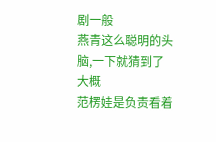剧一般
燕青这么聪明的头脑,一下就猜到了大概
范楞娃是负责看着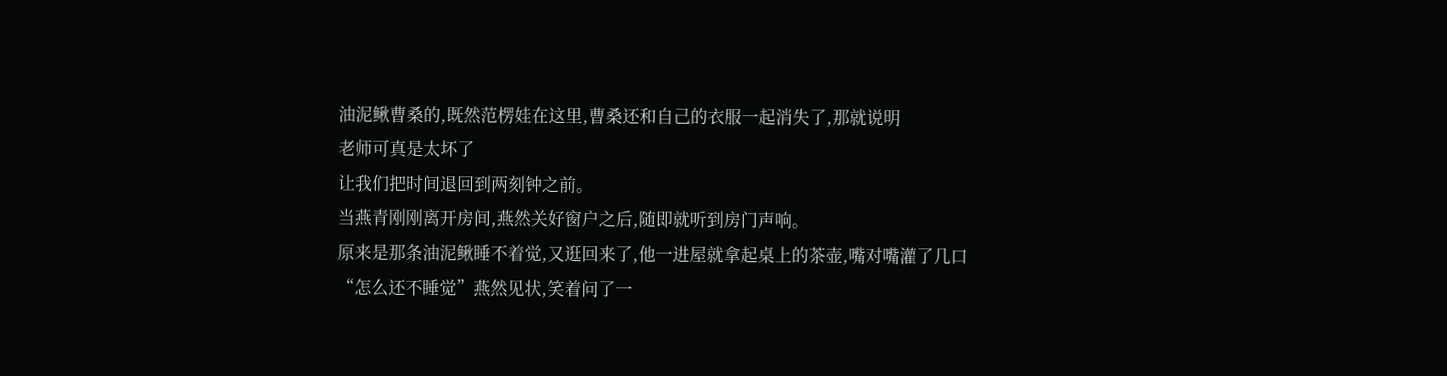油泥鳅曹桑的,既然范楞娃在这里,曹桑还和自己的衣服一起消失了,那就说明
老师可真是太坏了
让我们把时间退回到两刻钟之前。
当燕青刚刚离开房间,燕然关好窗户之后,随即就听到房门声响。
原来是那条油泥鳅睡不着觉,又逛回来了,他一进屋就拿起桌上的茶壶,嘴对嘴灌了几口
“怎么还不睡觉”燕然见状,笑着问了一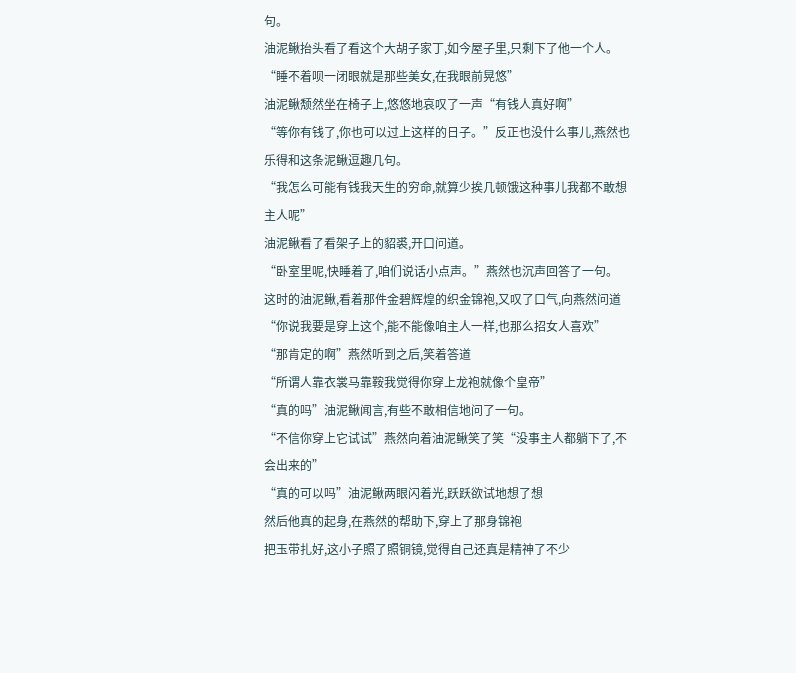句。
油泥鳅抬头看了看这个大胡子家丁,如今屋子里,只剩下了他一个人。
“睡不着呗一闭眼就是那些美女,在我眼前晃悠”
油泥鳅颓然坐在椅子上,悠悠地哀叹了一声“有钱人真好啊”
“等你有钱了,你也可以过上这样的日子。”反正也没什么事儿,燕然也乐得和这条泥鳅逗趣几句。
“我怎么可能有钱我天生的穷命,就算少挨几顿饿这种事儿我都不敢想主人呢”
油泥鳅看了看架子上的貂裘,开口问道。
“卧室里呢,快睡着了,咱们说话小点声。”燕然也沉声回答了一句。
这时的油泥鳅,看着那件金碧辉煌的织金锦袍,又叹了口气,向燕然问道
“你说我要是穿上这个,能不能像咱主人一样,也那么招女人喜欢”
“那肯定的啊”燕然听到之后,笑着答道
“所谓人靠衣裳马靠鞍我觉得你穿上龙袍就像个皇帝”
“真的吗”油泥鳅闻言,有些不敢相信地问了一句。
“不信你穿上它试试”燕然向着油泥鳅笑了笑“没事主人都躺下了,不会出来的”
“真的可以吗”油泥鳅两眼闪着光,跃跃欲试地想了想
然后他真的起身,在燕然的帮助下,穿上了那身锦袍
把玉带扎好,这小子照了照铜镜,觉得自己还真是精神了不少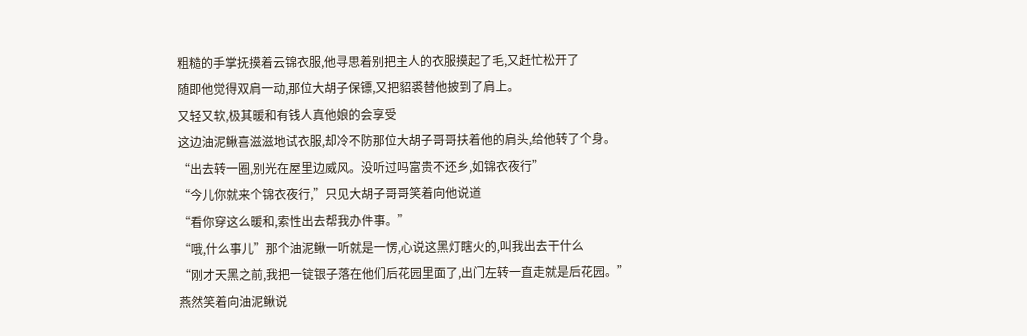粗糙的手掌抚摸着云锦衣服,他寻思着别把主人的衣服摸起了毛,又赶忙松开了
随即他觉得双肩一动,那位大胡子保镖,又把貂裘替他披到了肩上。
又轻又软,极其暖和有钱人真他娘的会享受
这边油泥鳅喜滋滋地试衣服,却冷不防那位大胡子哥哥扶着他的肩头,给他转了个身。
“出去转一圈,别光在屋里边威风。没听过吗富贵不还乡,如锦衣夜行”
“今儿你就来个锦衣夜行,”只见大胡子哥哥笑着向他说道
“看你穿这么暖和,索性出去帮我办件事。”
“哦,什么事儿”那个油泥鳅一听就是一愣,心说这黑灯瞎火的,叫我出去干什么
“刚才天黑之前,我把一锭银子落在他们后花园里面了,出门左转一直走就是后花园。”
燕然笑着向油泥鳅说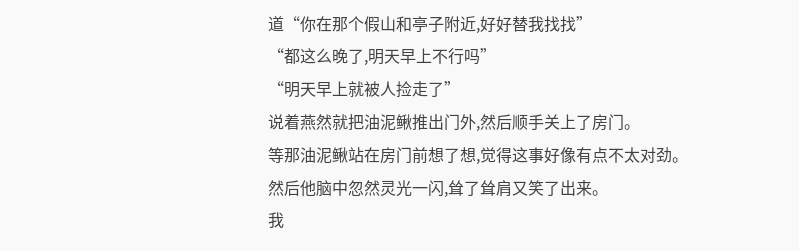道“你在那个假山和亭子附近,好好替我找找”
“都这么晚了,明天早上不行吗”
“明天早上就被人捡走了”
说着燕然就把油泥鳅推出门外,然后顺手关上了房门。
等那油泥鳅站在房门前想了想,觉得这事好像有点不太对劲。
然后他脑中忽然灵光一闪,耸了耸肩又笑了出来。
我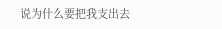说为什么要把我支出去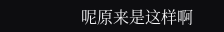呢原来是这样啊